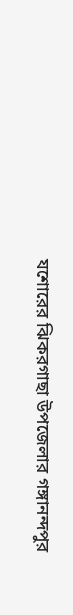যশোরের ঝিকরগাছা উপজেলার গঙ্গানন্দপুর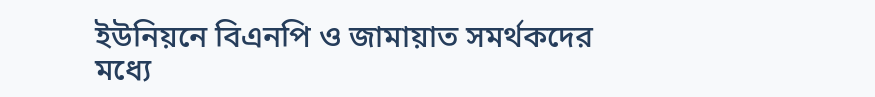ইউনিয়নে বিএনপি ও জামায়াত সমর্থকদের মধ্যে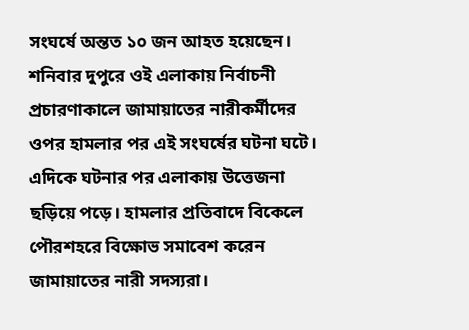সংঘর্ষে অন্তত ১০ জন আহত হয়েছেন। শনিবার দুপুরে ওই এলাকায় নির্বাচনী প্রচারণাকালে জামায়াতের নারীকর্মীদের ওপর হামলার পর এই সংঘর্ষের ঘটনা ঘটে। এদিকে ঘটনার পর এলাকায় উত্তেজনা ছড়িয়ে পড়ে। হামলার প্রতিবাদে বিকেলে পৌরশহরে বিক্ষোভ সমাবেশ করেন জামায়াতের নারী সদস্যরা।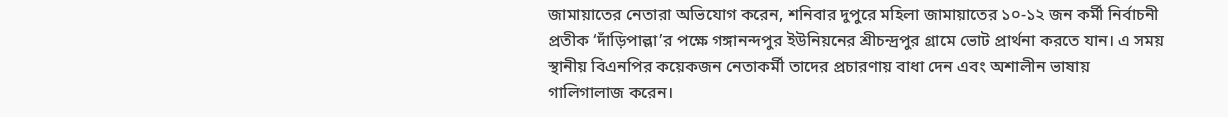জামায়াতের নেতারা অভিযোগ করেন, শনিবার দুপুরে মহিলা জামায়াতের ১০-১২ জন কর্মী নির্বাচনী প্রতীক ‘দাঁড়িপাল্লা’র পক্ষে গঙ্গানন্দপুর ইউনিয়নের শ্রীচন্দ্রপুর গ্রামে ভোট প্রার্থনা করতে যান। এ সময় স্থানীয় বিএনপির কয়েকজন নেতাকর্মী তাদের প্রচারণায় বাধা দেন এবং অশালীন ভাষায় গালিগালাজ করেন।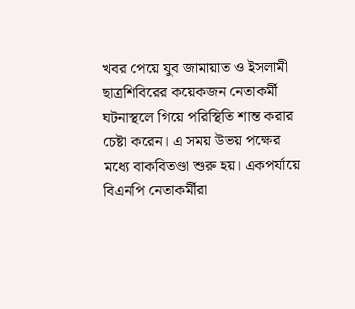খবর পেয়ে যুব জামায়াত ও ইসলামী ছাত্রশিবিরের কয়েকজন নেতাকর্মী ঘটনাস্থলে গিয়ে পরিস্থিতি শান্ত করার চেষ্টা করেন। এ সময় উভয় পক্ষের মধ্যে বাকবিতণ্ডা শুরু হয়। একপর্যায়ে বিএনপি নেতাকর্মীরা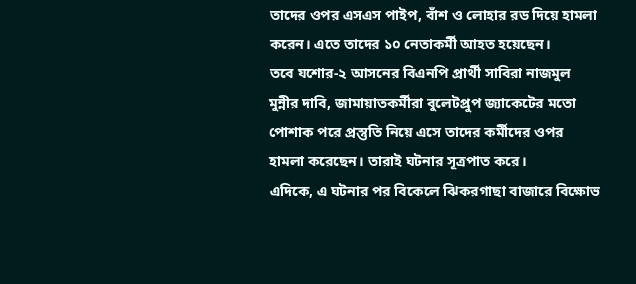তাদের ওপর এসএস পাইপ, বাঁশ ও লোহার রড দিয়ে হামলা করেন। এতে তাদের ১০ নেতাকর্মী আহত হয়েছেন।
তবে যশোর-২ আসনের বিএনপি প্রার্থী সাবিরা নাজমুল মুন্নীর দাবি, জামায়াতকর্মীরা বুলেটপ্রুপ জ্যাকেটের মতো পোশাক পরে প্রস্তুতি নিয়ে এসে তাদের কর্মীদের ওপর হামলা করেছেন। তারাই ঘটনার সূত্রপাত করে।
এদিকে, এ ঘটনার পর বিকেলে ঝিকরগাছা বাজারে বিক্ষোভ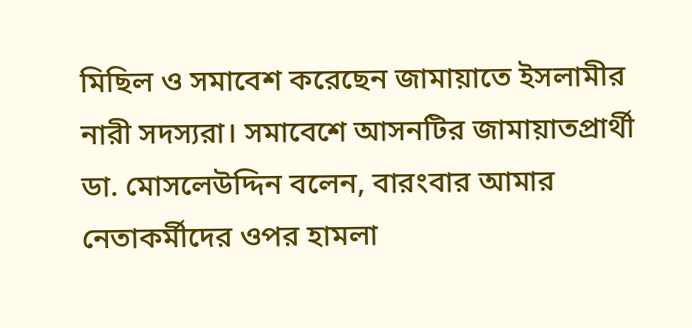মিছিল ও সমাবেশ করেছেন জামায়াতে ইসলামীর নারী সদস্যরা। সমাবেশে আসনটির জামায়াতপ্রার্থী ডা. মোসলেউদ্দিন বলেন, বারংবার আমার নেতাকর্মীদের ওপর হামলা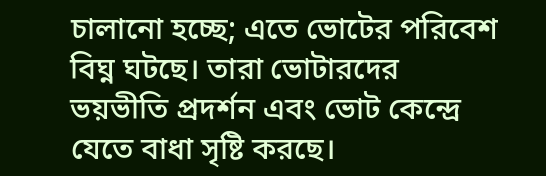চালানো হচ্ছে; এতে ভোটের পরিবেশ বিঘ্ন ঘটছে। তারা ভোটারদের ভয়ভীতি প্রদর্শন এবং ভোট কেন্দ্রে যেতে বাধা সৃষ্টি করছে।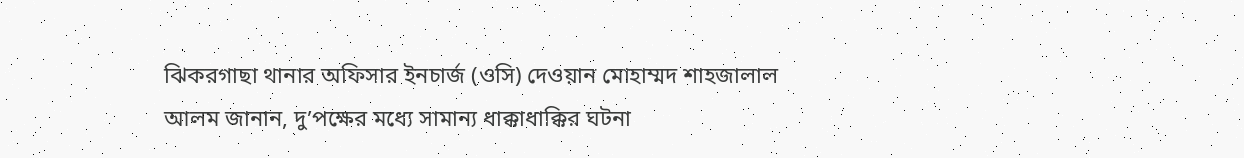ঝিকরগাছা থানার অফিসার ইনচার্জ (ওসি) দেওয়ান মোহাম্মদ শাহজালাল আলম জানান, দু’পক্ষের মধ্যে সামান্য ধাক্কাধাক্কির ঘটনা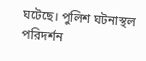ঘটেছে। পুলিশ ঘটনাস্থল পরিদর্শন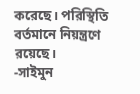করেছে। পরিস্থিতি বর্তমানে নিয়ন্ত্রণে রয়েছে।
-সাইমুন